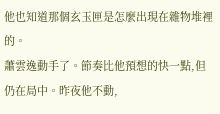他也知道那個玄玉匣是怎麼出現在雜物堆裡的。
蕭雲逸動手了。節奏比他預想的快一點,但仍在局中。昨夜他不動,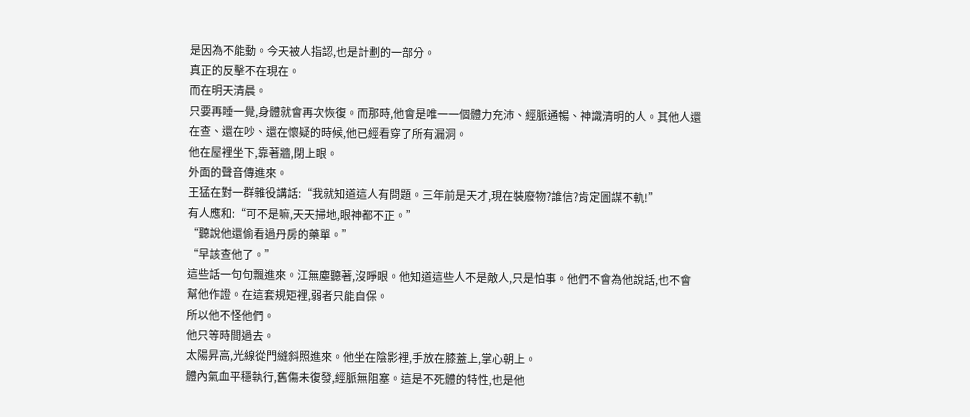是因為不能動。今天被人指認,也是計劃的一部分。
真正的反擊不在現在。
而在明天清晨。
只要再睡一覺,身體就會再次恢復。而那時,他會是唯一一個體力充沛、經脈通暢、神識清明的人。其他人還在查、還在吵、還在懷疑的時候,他已經看穿了所有漏洞。
他在屋裡坐下,靠著牆,閉上眼。
外面的聲音傳進來。
王猛在對一群雜役講話:“我就知道這人有問題。三年前是天才,現在裝廢物?誰信?肯定圖謀不軌!”
有人應和:“可不是嘛,天天掃地,眼神都不正。”
“聽說他還偷看過丹房的藥單。”
“早該查他了。”
這些話一句句飄進來。江無塵聽著,沒睜眼。他知道這些人不是敵人,只是怕事。他們不會為他說話,也不會幫他作證。在這套規矩裡,弱者只能自保。
所以他不怪他們。
他只等時間過去。
太陽昇高,光線從門縫斜照進來。他坐在陰影裡,手放在膝蓋上,掌心朝上。
體內氣血平穩執行,舊傷未復發,經脈無阻塞。這是不死體的特性,也是他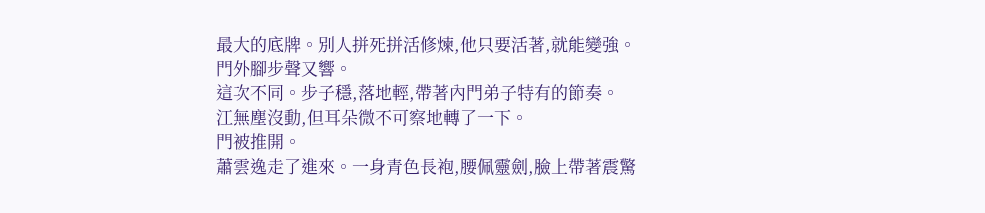最大的底牌。別人拼死拼活修煉,他只要活著,就能變強。
門外腳步聲又響。
這次不同。步子穩,落地輕,帶著內門弟子特有的節奏。
江無塵沒動,但耳朵微不可察地轉了一下。
門被推開。
蕭雲逸走了進來。一身青色長袍,腰佩靈劍,臉上帶著震驚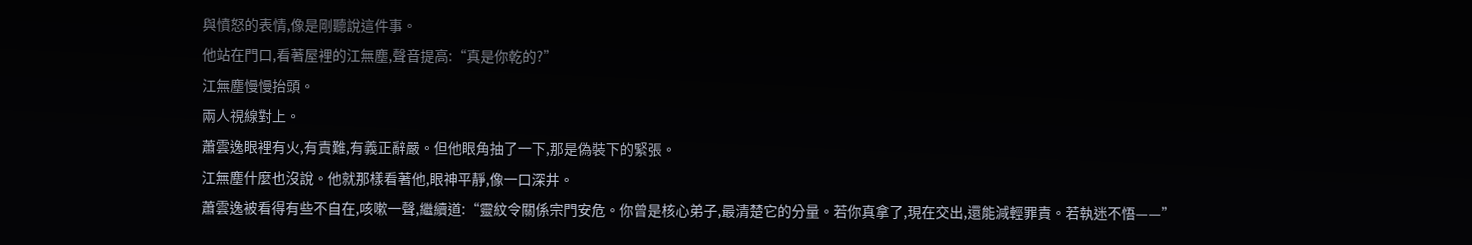與憤怒的表情,像是剛聽說這件事。
他站在門口,看著屋裡的江無塵,聲音提高:“真是你乾的?”
江無塵慢慢抬頭。
兩人視線對上。
蕭雲逸眼裡有火,有責難,有義正辭嚴。但他眼角抽了一下,那是偽裝下的緊張。
江無塵什麼也沒說。他就那樣看著他,眼神平靜,像一口深井。
蕭雲逸被看得有些不自在,咳嗽一聲,繼續道:“靈紋令關係宗門安危。你曾是核心弟子,最清楚它的分量。若你真拿了,現在交出,還能減輕罪責。若執迷不悟——”